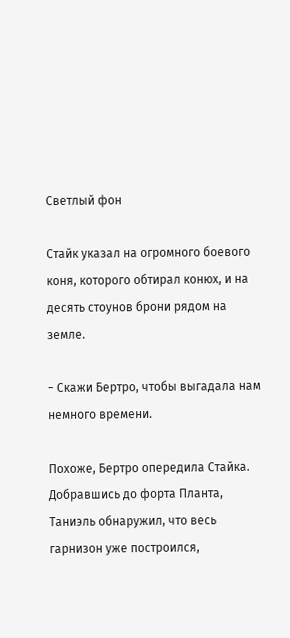Светлый фон

Стайк указал на огромного боевого коня, которого обтирал конюх, и на десять стоунов брони рядом на земле.

− Скажи Бертро, чтобы выгадала нам немного времени.

Похоже, Бертро опередила Стайка. Добравшись до форта Планта, Таниэль обнаружил, что весь гарнизон уже построился,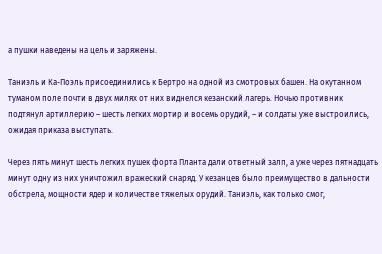а пушки наведены на цель и заряжены.

Таниэль и Ка-Поэль присоединились к Бертро на одной из смотровых башен. На окутанном туманом поле почти в двух милях от них виднелся кезанский лагерь. Ночью противник подтянул артиллерию – шесть легких мортир и восемь орудий, – и солдаты уже выстроились, ожидая приказа выступать.

Через пять минут шесть легких пушек форта Планта дали ответный залп, а уже через пятнадцать минут одну из них уничтожил вражеский снаряд. У кезанцев было преимущество в дальности обстрела, мощности ядер и количестве тяжелых орудий. Таниэль, как только смог,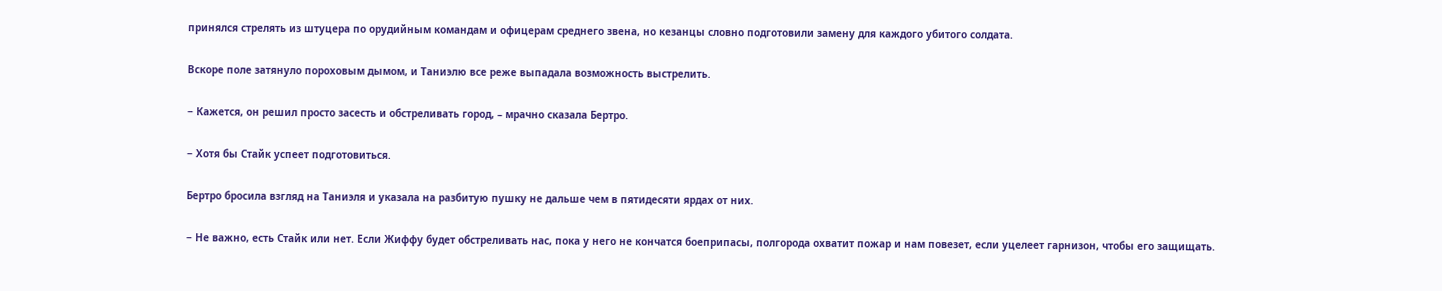принялся стрелять из штуцера по орудийным командам и офицерам среднего звена, но кезанцы словно подготовили замену для каждого убитого солдата.

Вскоре поле затянуло пороховым дымом, и Таниэлю все реже выпадала возможность выстрелить.

− Кажется, он решил просто засесть и обстреливать город, – мрачно сказала Бертро.

− Хотя бы Стайк успеет подготовиться.

Бертро бросила взгляд на Таниэля и указала на разбитую пушку не дальше чем в пятидесяти ярдах от них.

− Не важно, есть Стайк или нет. Если Жиффу будет обстреливать нас, пока у него не кончатся боеприпасы, полгорода охватит пожар и нам повезет, если уцелеет гарнизон, чтобы его защищать.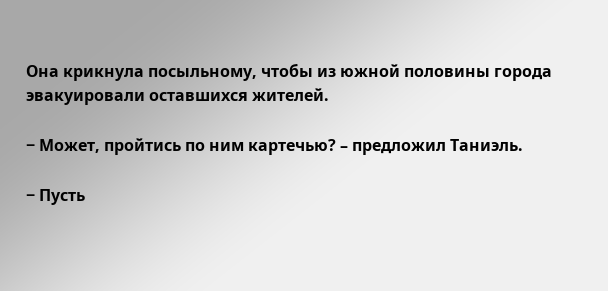Она крикнула посыльному, чтобы из южной половины города эвакуировали оставшихся жителей.

− Может, пройтись по ним картечью? – предложил Таниэль.

− Пусть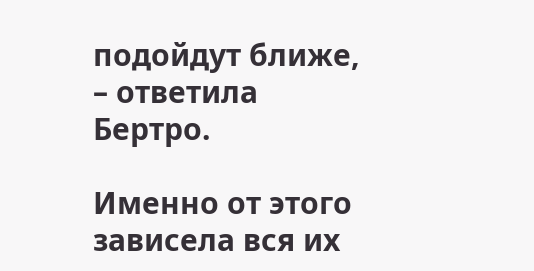подойдут ближе, – ответила Бертро.

Именно от этого зависела вся их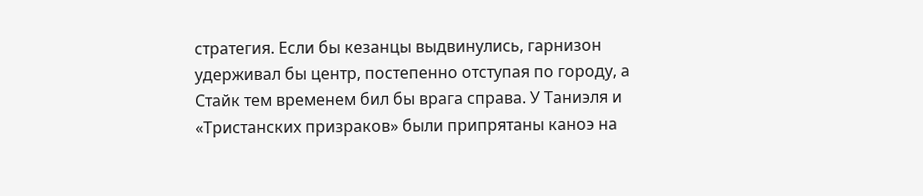стратегия. Если бы кезанцы выдвинулись, гарнизон удерживал бы центр, постепенно отступая по городу, а Стайк тем временем бил бы врага справа. У Таниэля и «Тристанских призраков» были припрятаны каноэ на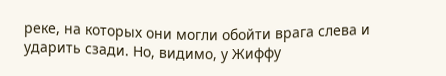реке, на которых они могли обойти врага слева и ударить сзади. Но, видимо, у Жиффу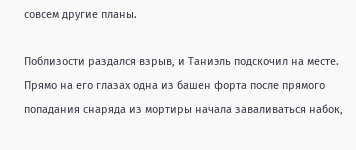совсем другие планы.

Поблизости раздался взрыв, и Таниэль подскочил на месте. Прямо на его глазах одна из башен форта после прямого попадания снаряда из мортиры начала заваливаться набок,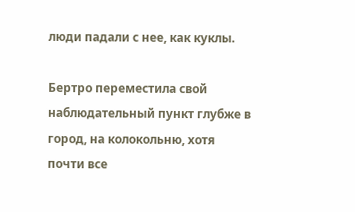люди падали с нее, как куклы.

Бертро переместила свой наблюдательный пункт глубже в город, на колокольню, хотя почти все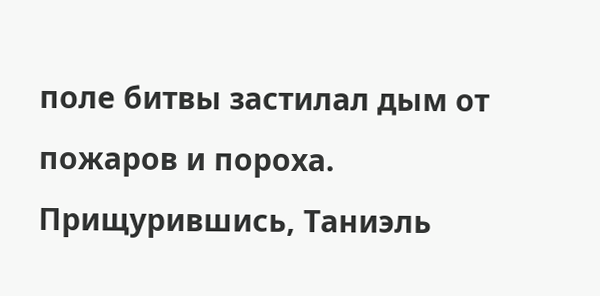поле битвы застилал дым от пожаров и пороха. Прищурившись, Таниэль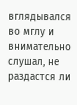вглядывался во мглу и внимательно слушал, не раздастся ли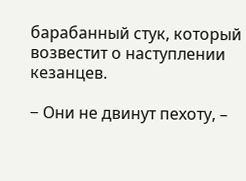барабанный стук, который возвестит о наступлении кезанцев.

− Они не двинут пехоту, –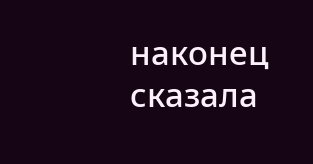наконец сказала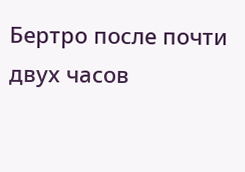Бертро после почти двух часов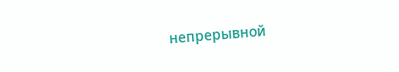непрерывной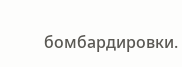бомбардировки.